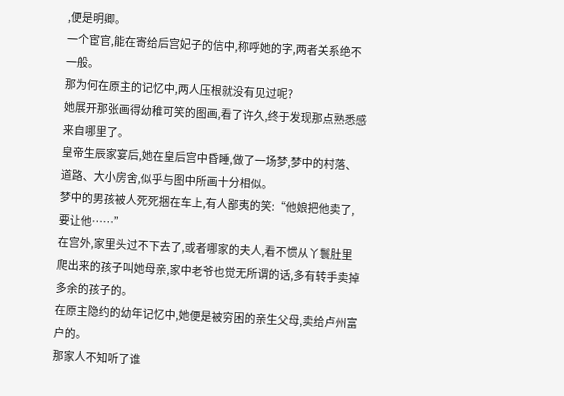,便是明卿。
一个宦官,能在寄给后宫妃子的信中,称呼她的字,两者关系绝不一般。
那为何在原主的记忆中,两人压根就没有见过呢?
她展开那张画得幼稚可笑的图画,看了许久,终于发现那点熟悉感来自哪里了。
皇帝生辰家宴后,她在皇后宫中昏睡,做了一场梦,梦中的村落、道路、大小房舍,似乎与图中所画十分相似。
梦中的男孩被人死死捆在车上,有人鄙夷的笑:“他娘把他卖了,要让他……”
在宫外,家里头过不下去了,或者哪家的夫人,看不惯从丫鬟肚里爬出来的孩子叫她母亲,家中老爷也觉无所谓的话,多有转手卖掉多余的孩子的。
在原主隐约的幼年记忆中,她便是被穷困的亲生父母,卖给卢州富户的。
那家人不知听了谁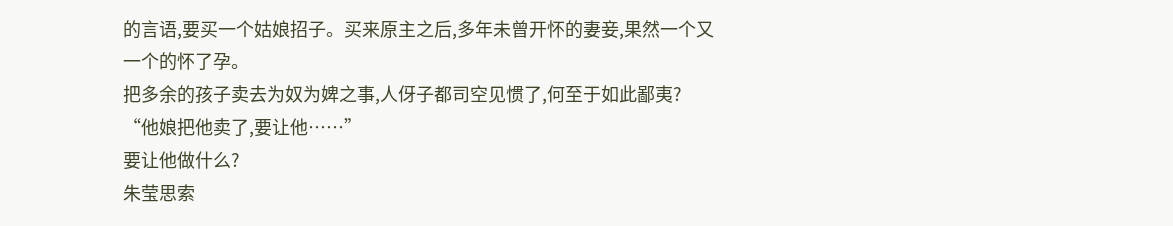的言语,要买一个姑娘招子。买来原主之后,多年未曾开怀的妻妾,果然一个又一个的怀了孕。
把多余的孩子卖去为奴为婢之事,人伢子都司空见惯了,何至于如此鄙夷?
“他娘把他卖了,要让他……”
要让他做什么?
朱莹思索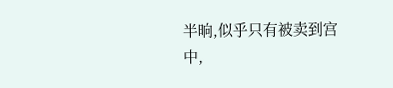半晌,似乎只有被卖到宫中,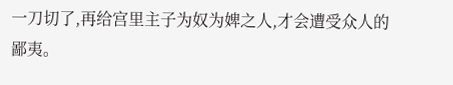一刀切了,再给宫里主子为奴为婢之人,才会遭受众人的鄙夷。